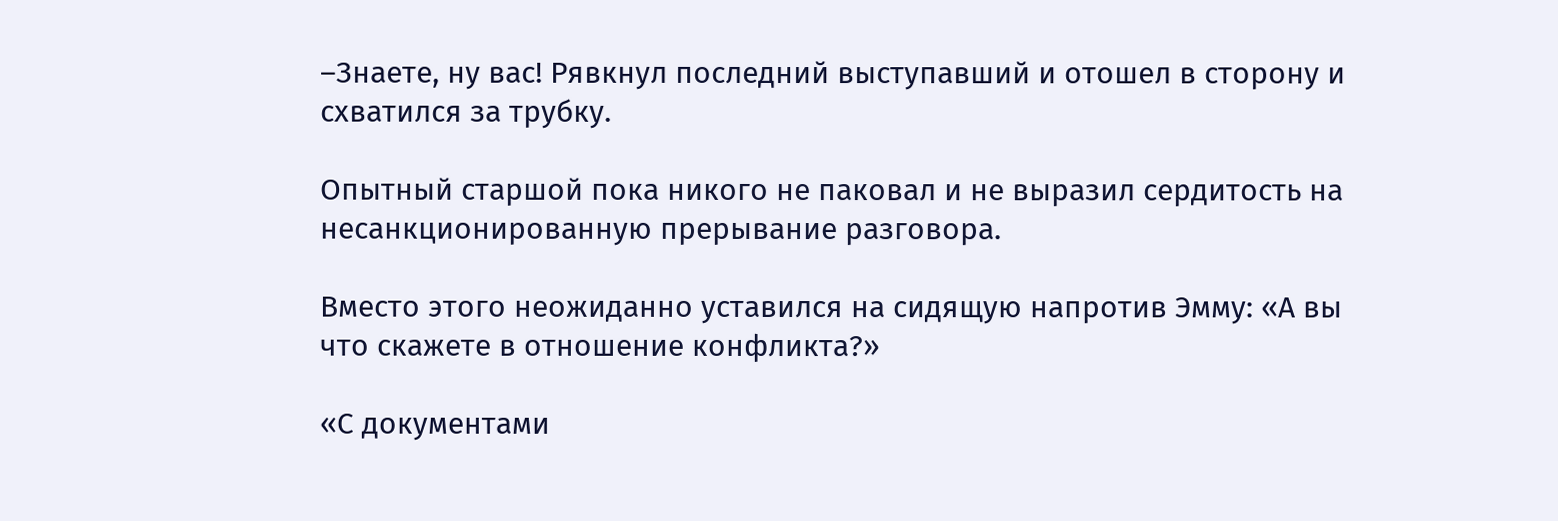–Знаете, ну вас! Рявкнул последний выступавший и отошел в сторону и схватился за трубку.

Опытный старшой пока никого не паковал и не выразил сердитость на несанкционированную прерывание разговора.

Вместо этого неожиданно уставился на сидящую напротив Эмму: «А вы что скажете в отношение конфликта?»

«С документами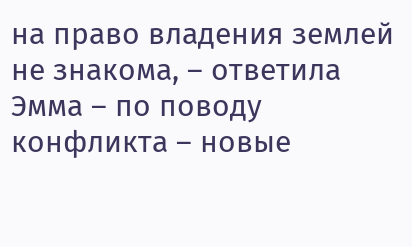на право владения землей не знакома, – ответила Эмма – по поводу конфликта – новые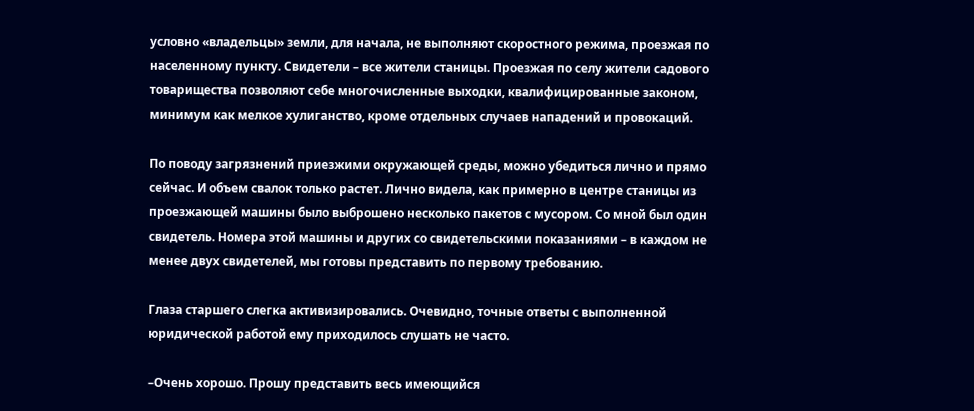условно «владельцы» земли, для начала, не выполняют скоростного режима, проезжая по населенному пункту. Свидетели – все жители станицы. Проезжая по селу жители садового товарищества позволяют себе многочисленные выходки, квалифицированные законом, минимум как мелкое хулиганство, кроме отдельных случаев нападений и провокаций.

По поводу загрязнений приезжими окружающей среды, можно убедиться лично и прямо сейчас. И объем свалок только растет. Лично видела, как примерно в центре станицы из проезжающей машины было выброшено несколько пакетов с мусором. Со мной был один свидетель. Номера этой машины и других со свидетельскими показаниями – в каждом не менее двух свидетелей, мы готовы представить по первому требованию.

Глаза старшего слегка активизировались. Очевидно, точные ответы с выполненной юридической работой ему приходилось слушать не часто.

–Очень хорошо. Прошу представить весь имеющийся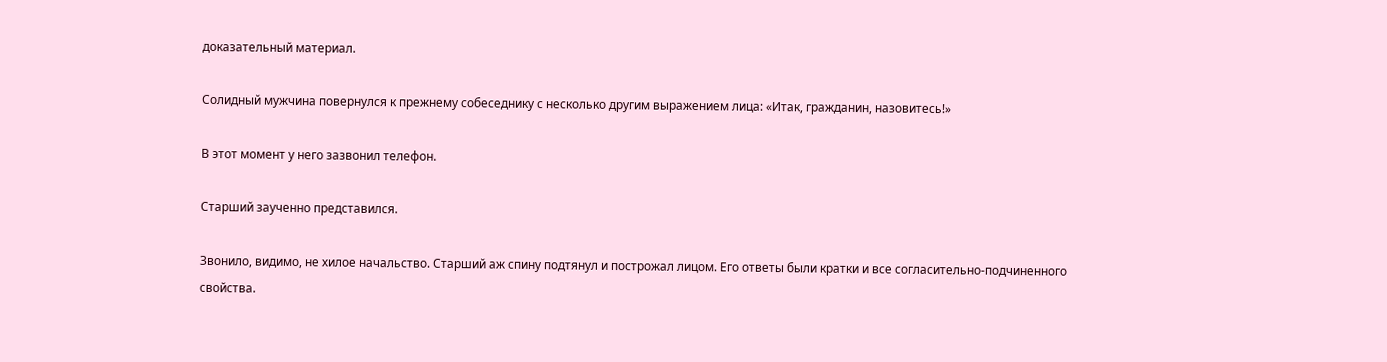доказательный материал.

Солидный мужчина повернулся к прежнему собеседнику с несколько другим выражением лица: «Итак, гражданин, назовитесь!»

В этот момент у него зазвонил телефон.

Старший заученно представился.

Звонило, видимо, не хилое начальство. Старший аж спину подтянул и построжал лицом. Его ответы были кратки и все согласительно-подчиненного свойства.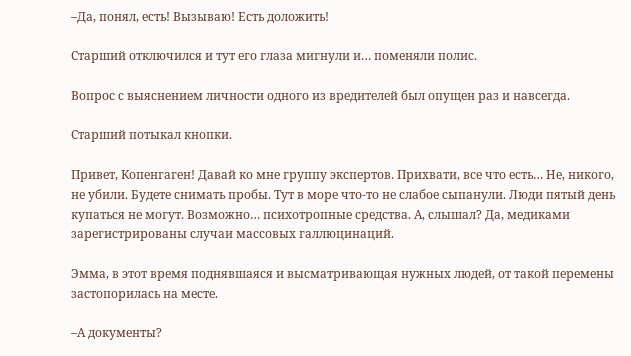–Да, понял, есть! Вызываю! Есть доложить!

Старший отключился и тут его глаза мигнули и… поменяли полис.

Вопрос с выяснением личности одного из вредителей был опущен раз и навсегда.

Старший потыкал кнопки.

Привет, Копенгаген! Давай ко мне группу экспертов. Прихвати, все что есть… Не, никого, не убили. Будете снимать пробы. Тут в море что-то не слабое сыпанули. Люди пятый день купаться не могут. Возможно… психотропные средства. А, слышал? Да, медиками зарегистрированы случаи массовых галлюцинаций.

Эмма, в этот время поднявшаяся и высматривающая нужных людей, от такой перемены застопорилась на месте.

–А документы?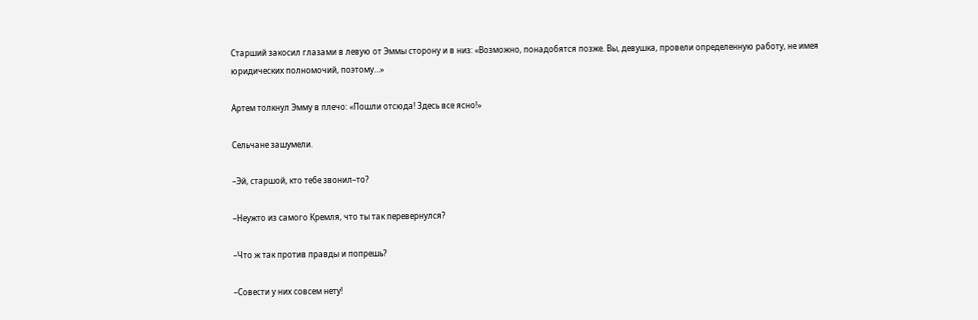Старший закосил глазами в левую от Эммы сторону и в низ: «Возможно, понадобятся позже. Вы, девушка, провели определенную работу, не имея юридических полномочий, поэтому…»

Артем толкнул Эмму в плечо: «Пошли отсюда! Здесь все ясно!»

Сельчане зашумели.

–Эй, старшой, кто тебе звонил–то?

–Неужто из самого Кремля, что ты так перевернулся?

–Что ж так против правды и попрешь?

–Совести у них совсем нету!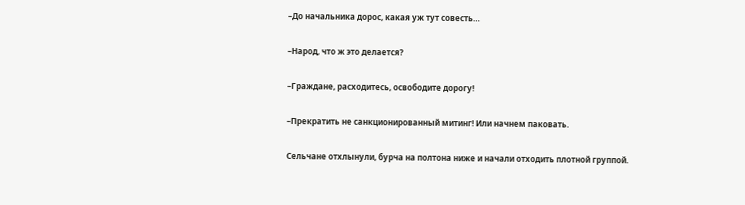–До начальника дорос, какая уж тут совесть…

–Народ, что ж это делается?

–Граждане, расходитесь, освободите дорогу!

–Прекратить не санкционированный митинг! Или начнем паковать.

Сельчане отхлынули, бурча на полтона ниже и начали отходить плотной группой.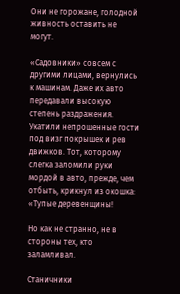Они не горожане, голодной живность оставить не могут.

«Садовники» совсем с другими лицами, вернулись к машинам. Даже их авто передавали высокую степень раздражения. Укатили непрошенные гости под визг покрышек и рев движков. Тот, которому слегка заломили руки мордой в авто, прежде, чем отбыть, крикнул из окошка: «Тупые деревенщины!

Но как не странно, не в стороны тех, кто заламливал.

Станичники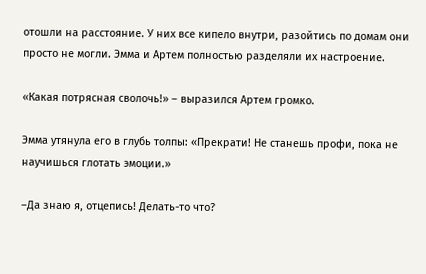отошли на расстояние. У них все кипело внутри, разойтись по домам они просто не могли. Эмма и Артем полностью разделяли их настроение.

«Какая потрясная сволочь!» – выразился Артем громко.

Эмма утянула его в глубь толпы: «Прекрати! Не станешь профи, пока не научишься глотать эмоции.»

–Да знаю я, отцепись! Делать-то что?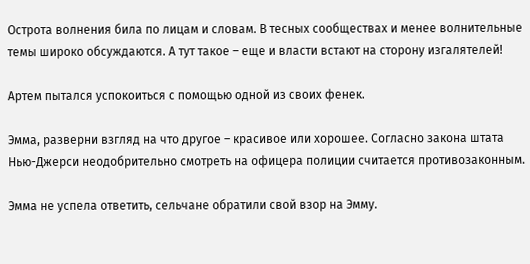Острота волнения била по лицам и словам. В тесных сообществах и менее волнительные темы широко обсуждаются. А тут такое – еще и власти встают на сторону изгалятелей!

Артем пытался успокоиться с помощью одной из своих фенек.

Эмма, разверни взгляд на что другое – красивое или хорошее. Согласно закона штата Нью-Джерси неодобрительно смотреть на офицера полиции считается противозаконным.

Эмма не успела ответить, сельчане обратили свой взор на Эмму.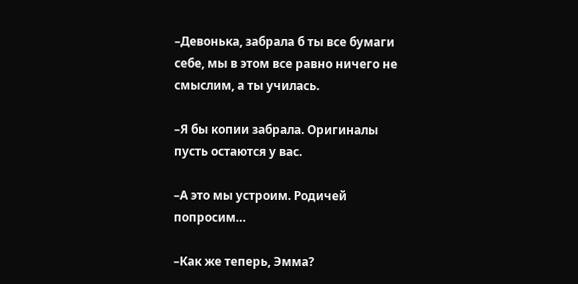–Девонька, забрала б ты все бумаги себе, мы в этом все равно ничего не смыслим, а ты училась.

–Я бы копии забрала. Оригиналы пусть остаются у вас.

–А это мы устроим. Родичей попросим…

–Как же теперь, Эмма?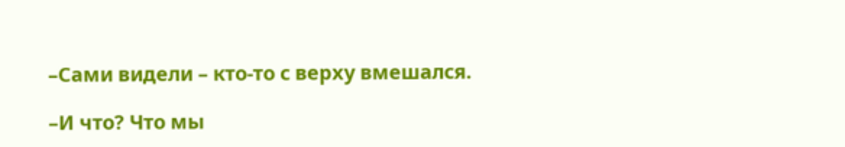–Сами видели – кто-то с верху вмешался.

–И что? Что мы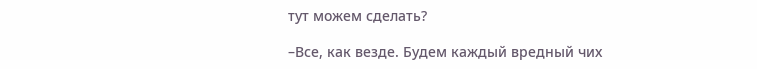тут можем сделать?

–Все, как везде. Будем каждый вредный чих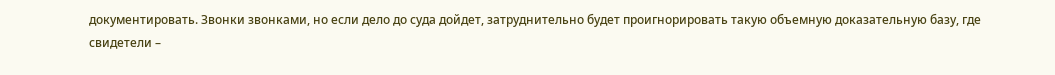документировать. Звонки звонками, но если дело до суда дойдет, затруднительно будет проигнорировать такую объемную доказательную базу, где свидетели –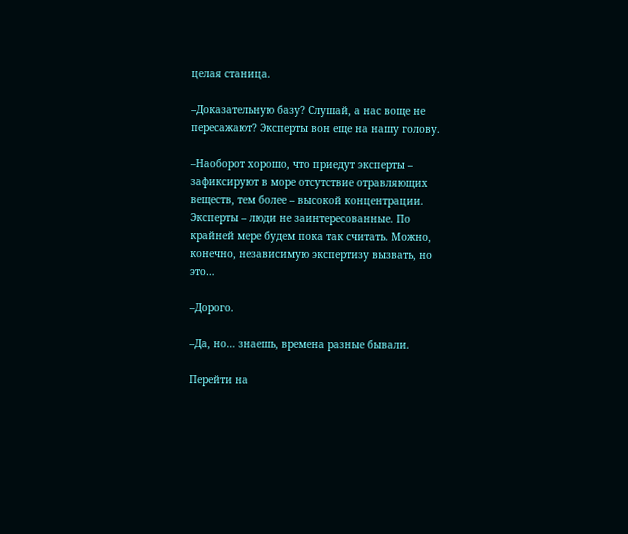целая станица.

–Доказательную базу? Слушай, а нас воще не пересажают? Эксперты вон еще на нашу голову.

–Наоборот хорошо, что приедут эксперты – зафиксируют в море отсутствие отравляющих веществ, тем более – высокой концентрации. Эксперты – люди не заинтересованные. По крайней мере будем пока так считать. Можно, конечно, независимую экспертизу вызвать, но это…

–Дорого.

–Да, но… знаешь, времена разные бывали.

Перейти на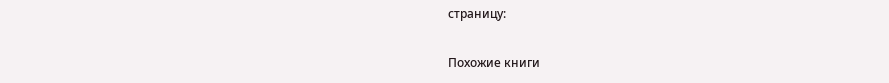страницу:

Похожие книги